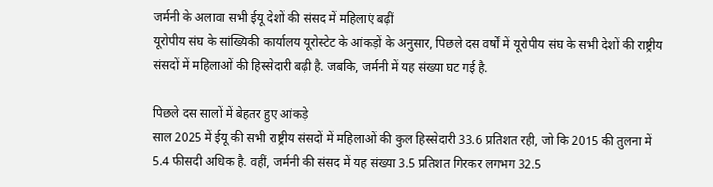जर्मनी के अलावा सभी ईयू देशों की संसद में महिलाएं बढ़ीं
यूरोपीय संघ के सांख्यिकी कार्यालय यूरोस्टेट के आंकड़ों के अनुसार, पिछले दस वर्षों में यूरोपीय संघ के सभी देशों की राष्ट्रीय संसदों में महिलाओं की हिस्सेदारी बढ़ी है. जबकि, जर्मनी में यह संख्या घट गई है.

पिछले दस सालों में बेहतर हुए आंकड़े
साल 2025 में ईयू की सभी राष्ट्रीय संसदों में महिलाओं की कुल हिस्सेदारी 33.6 प्रतिशत रही, जो कि 2015 की तुलना में 5.4 फीसदी अधिक है. वहीं, जर्मनी की संसद में यह संख्या 3.5 प्रतिशत गिरकर लगभग 32.5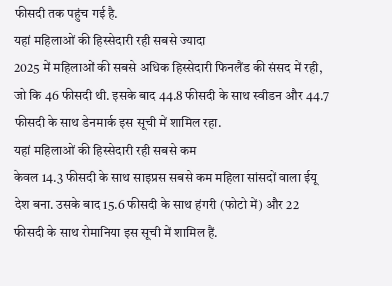फीसदी तक पहुंच गई है.
यहां महिलाओं की हिस्सेदारी रही सबसे ज्यादा
2025 में महिलाओं की सबसे अधिक हिस्सेदारी फिनलैंड की संसद में रही, जो कि 46 फीसदी थी. इसके बाद 44.8 फीसदी के साथ स्वीडन और 44.7 फीसदी के साथ डेनमार्क इस सूची में शामिल रहा.
यहां महिलाओं की हिस्सेदारी रही सबसे कम
केवल 14.3 फीसदी के साथ साइप्रस सबसे कम महिला सांसदों वाला ईयू देश बना. उसके बाद 15.6 फीसदी के साथ हंगरी (फोटो में) और 22 फीसदी के साथ रोमानिया इस सूची में शामिल हैं.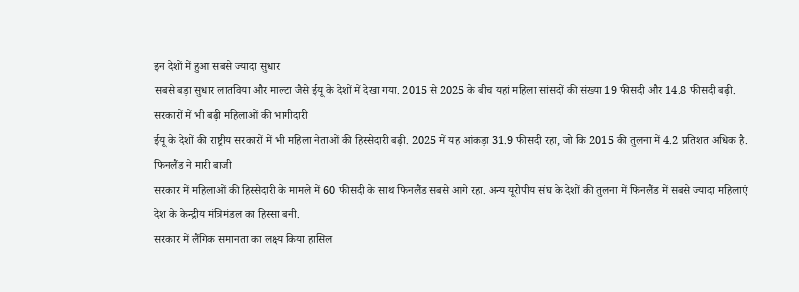इन देशों में हुआ सबसे ज्यादा सुधार
सबसे बड़ा सुधार लातविया और माल्टा जैसे ईयू के देशों में देखा गया. 2015 से 2025 के बीच यहां महिला सांसदों की संख्या 19 फीसदी और 14.8 फीसदी बढ़ी.
सरकारों में भी बढ़ी महिलाओं की भागीदारी
ईयू के देशों की राष्ट्रीय सरकारों में भी महिला नेताओं की हिस्सेदारी बढ़ी. 2025 में यह आंकड़ा 31.9 फीसदी रहा, जो कि 2015 की तुलना में 4.2 प्रतिशत अधिक है.
फिनलैंड ने मारी बाजी
सरकार में महिलाओं की हिस्सेदारी के मामले में 60 फीसदी के साथ फिनलैंड सबसे आगे रहा. अन्य यूरोपीय संघ के देशों की तुलना में फिनलैंड में सबसे ज्यादा महिलाएं देश के केन्द्रीय मंत्रिमंडल का हिस्सा बनी.
सरकार में लैंगिक समानता का लक्ष्य किया हासिल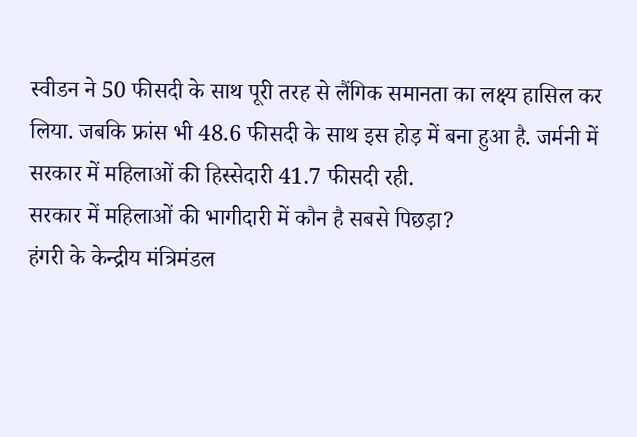स्वीडन ने 50 फीसदी के साथ पूरी तरह से लैंगिक समानता का लक्ष्य हासिल कर लिया. जबकि फ्रांस भी 48.6 फीसदी के साथ इस होड़ में बना हुआ है. जर्मनी में सरकार में महिलाओं की हिस्सेदारी 41.7 फीसदी रही.
सरकार में महिलाओं की भागीदारी में कौन है सबसे पिछड़ा?
हंगरी के केन्द्रीय मंत्रिमंडल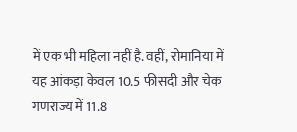में एक भी महिला नहीं है. वहीं, रोमानिया में यह आंकड़ा केवल 10.5 फीसदी और चेक गणराज्य में 11.8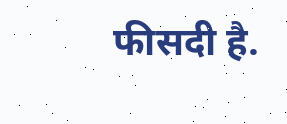फीसदी है.